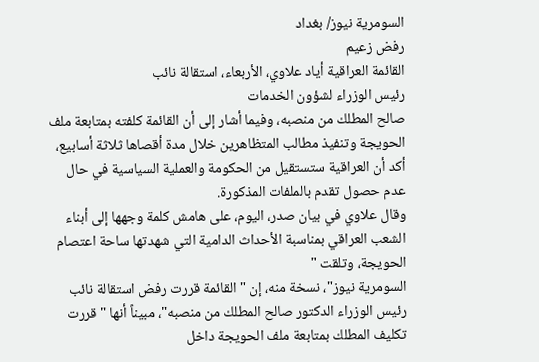السومرية نيوز/ بغداد
رفض زعيم
القائمة العراقية أياد علاوي، الأربعاء، استقالة نائب
رئيس الوزراء لشؤون الخدمات
صالح المطلك من منصبه، وفيما أشار إلى أن القائمة كلفته بمتابعة ملف
الحويجة وتنفيذ مطالب المتظاهرين خلال مدة أقصاها ثلاثة أسابيع، أكد أن العراقية ستستقيل من الحكومة والعملية السياسية في حال عدم حصول تقدم بالملفات المذكورة.
وقال علاوي في بيان صدر، اليوم، على هامش كلمة وجهها إلى أبناء الشعب العراقي بمناسبة الأحداث الدامية التي شهدتها ساحة اعتصام الحويجة، وتلقت "
السومرية نيوز"، نسخة منه، إن "القائمة قررت رفض استقالة نائب رئيس الوزراء الدكتور صالح المطلك من منصبه"، مبيناً أنها "قررت تكليف المطلك بمتابعة ملف الحويجة داخل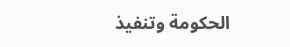الحكومة وتنفيذ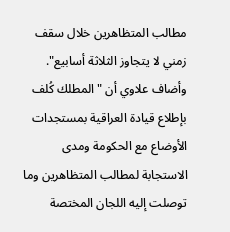مطالب المتظاهرين خلال سقف زمني لا يتجاوز الثلاثة أسابيع".
وأضاف علاوي أن "المطلك كُلف بإطلاع قيادة العراقية بمستجدات الأوضاع مع الحكومة ومدى الاستجابة لمطالب المتظاهرين وما توصلت إليه اللجان المختصة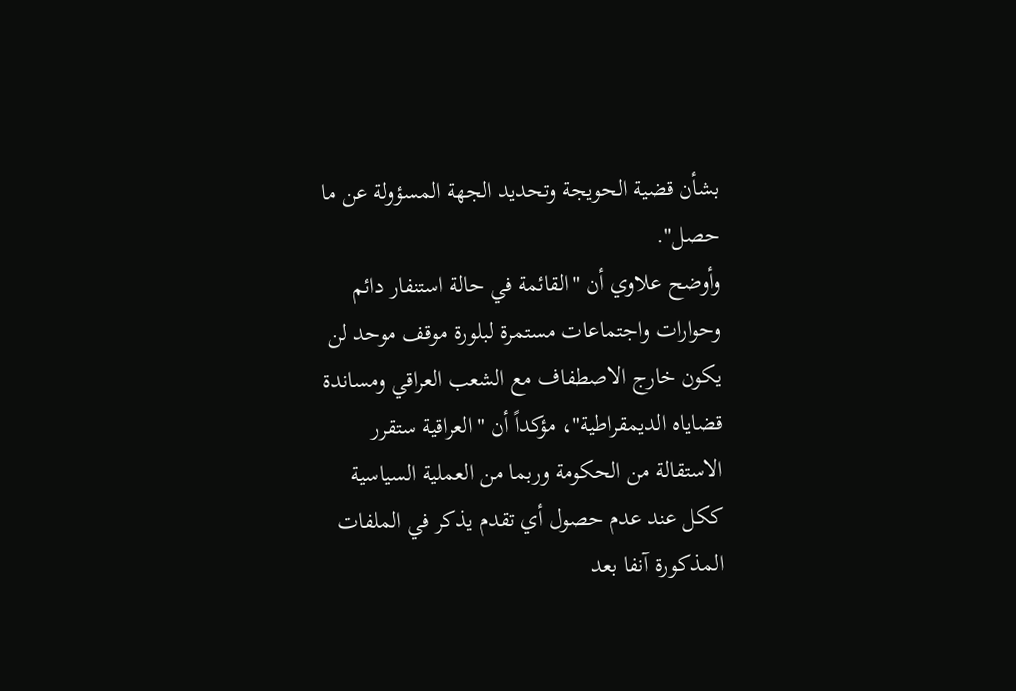بشأن قضية الحويجة وتحديد الجهة المسؤولة عن ما حصل".
وأوضح علاوي أن "القائمة في حالة استنفار دائم وحوارات واجتماعات مستمرة لبلورة موقف موحد لن يكون خارج الاصطفاف مع الشعب العراقي ومساندة قضاياه الديمقراطية"، مؤكداً أن "العراقية ستقرر
الاستقالة من الحكومة وربما من العملية السياسية ككل عند عدم حصول أي تقدم يذكر في الملفات المذكورة آنفا بعد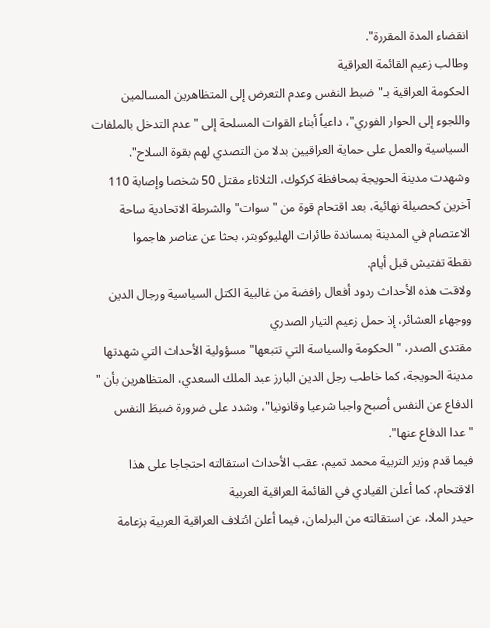انقضاء المدة المقررة".
وطالب زعيم القائمة العراقية
الحكومة العراقية بـ"ضبط النفس وعدم التعرض إلى المتظاهرين المسالمين واللجوء إلى الحوار الفوري"، داعياً أبناء القوات المسلحة إلى "عدم التدخل بالملفات السياسية والعمل على حماية العراقيين بدلا من التصدي لهم بقوة السلاح".
وشهدت مدينة الحويجة بمحافظة كركوك، الثلاثاء مقتل 50 شخصا وإصابة 110 آخرين كحصيلة نهائية، بعد اقتحام قوة من "سوات" والشرطة الاتحادية ساحة الاعتصام في المدينة بمساندة طائرات الهليوكوبتر، بحثا عن عناصر هاجموا
نقطة تفتيش قبل أيام.
ولاقت هذه الأحداث ردود أفعال رافضة من غالبية الكتل السياسية ورجال الدين ووجهاء العشائر، إذ حمل زعيم التيار الصدري
مقتدى الصدر، "الحكومة والسياسة التي تتبعها" مسؤولية الأحداث التي شهدتها مدينة الحويجة، كما خاطب رجل الدين البارز عبد الملك السعدي، المتظاهرين بأن "
الدفاع عن النفس أصبح واجبا شرعيا وقانونيا"، وشدد على ضرورة ضبطَ النفس "عدا الدفاع عنها".
فيما قدم وزير التربية محمد تميم، عقب الأحداث استقالته احتجاجا على هذا الاقتحام، كما أعلن القيادي في القائمة العراقية العربية
حيدر الملا، عن استقالته من البرلمان، فيما أعلن ائتلاف العراقية العربية بزعامة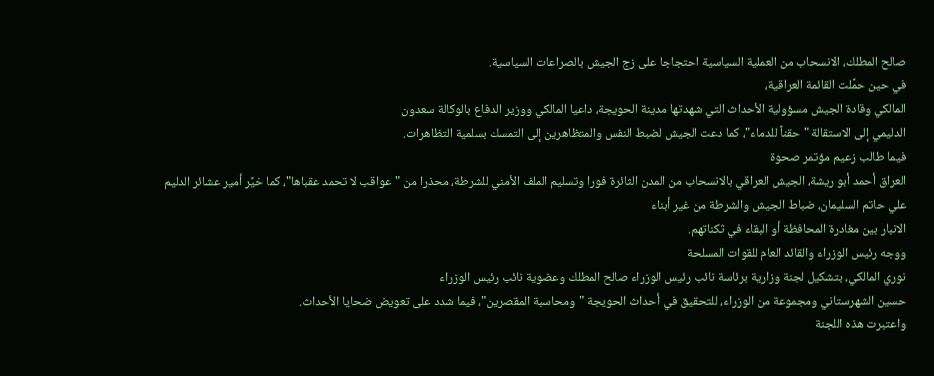صالح المطلك، الانسحاب من العملية السياسية احتجاجا على زج الجيش بالصراعات السياسية.
في حين حمًلت القائمة العراقية،
المالكي وقادة الجيش مسؤولية الأحداث التي شهدتها مدينة الحويجة، داعيا المالكي ووزير الدفاع بالوكالة سعدون
الدليمي إلى الاستقالة "حقناً للدماء"، كما دعت الجيش لضبط النفس والمتظاهرين إلى التمسك بسلمية التظاهرات.
فيما طالب زعيم مؤتمر صحوة
العراق أحمد أبو ريشة، الجيش العراقي بالانسحاب من المدن الثائرة فورا وتسليم الملف الأمني للشرطة، محذرا من "عواقب لا تحمد عقباها"، كما خيًر أمير عشائر الدليم
علي حاتم السليمان، ضباط الجيش والشرطة من غير أبناء
الانبار بين مغادرة المحافظة أو البقاء في ثكناتهم.
ووجه رئيس الوزراء والقائد العام للقوات المسلحة
نوري المالكي، بتشكيل لجنة وزارية برئاسة نائب رئيس الوزراء صالح المطلك وعضوية نائب رئيس الوزراء
حسين الشهرستاني ومجموعة من الوزراء، للتحقيق في أحداث الحويجة "ومحاسبة المقصرين"، فيما شدد على تعويض ضحايا الأحداث.
واعتبرت هذه اللجنة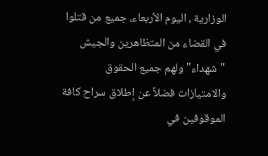الوزارية ، اليوم الأربعاء، جميع من قتلوا في القضاء من المتظاهرين والجيش "شهداء" ولهم جميع الحقوق والامتيازات فضلاً عن إطلاق سراح كافة الموقوفين في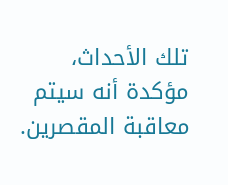تلك الأحداث، مؤكدة أنه سيتم معاقبة المقصرين.